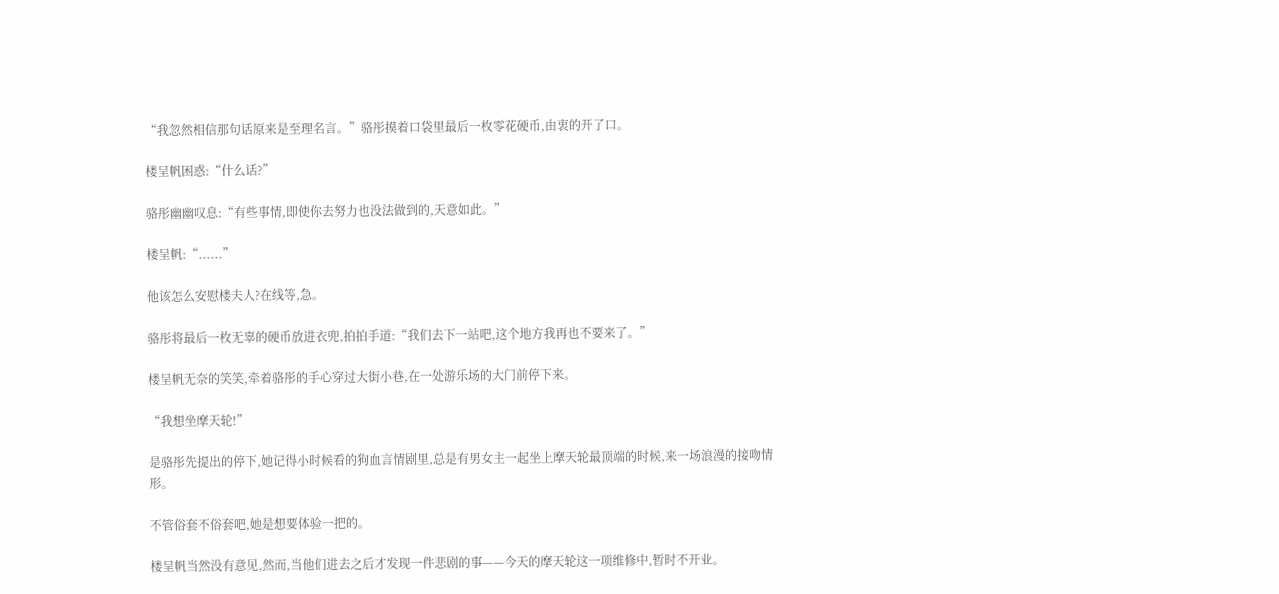“我忽然相信那句话原来是至理名言。”骆彤摸着口袋里最后一枚零花硬币,由衷的开了口。

楼呈帆困惑:“什么话?”

骆彤幽幽叹息:“有些事情,即使你去努力也没法做到的,天意如此。”

楼呈帆:“......”

他该怎么安慰楼夫人?在线等,急。

骆彤将最后一枚无辜的硬币放进衣兜,拍拍手道:“我们去下一站吧,这个地方我再也不要来了。”

楼呈帆无奈的笑笑,牵着骆彤的手心穿过大街小巷,在一处游乐场的大门前停下来。

“我想坐摩天轮!”

是骆彤先提出的停下,她记得小时候看的狗血言情剧里,总是有男女主一起坐上摩天轮最顶端的时候,来一场浪漫的接吻情形。

不管俗套不俗套吧,她是想要体验一把的。

楼呈帆当然没有意见,然而,当他们进去之后才发现一件悲剧的事——今天的摩天轮这一项维修中,暂时不开业。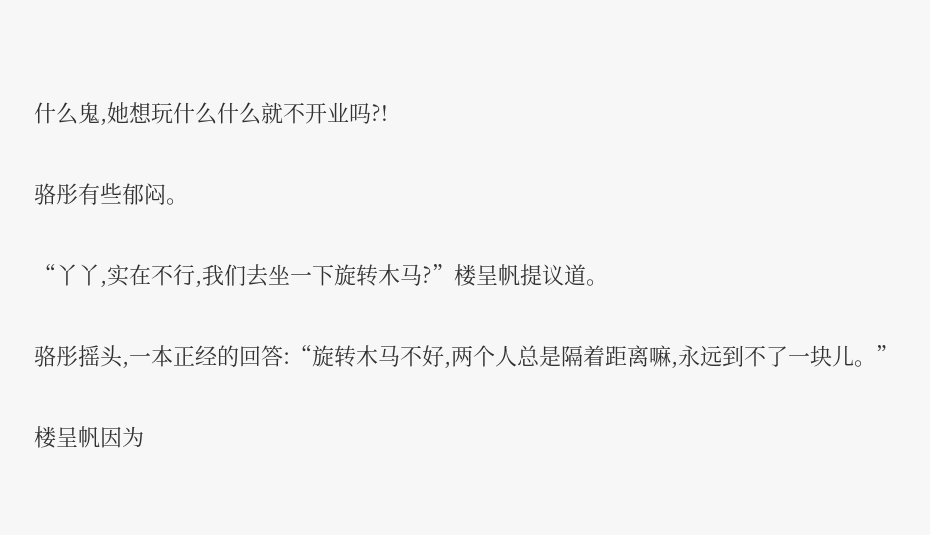什么鬼,她想玩什么什么就不开业吗?!

骆彤有些郁闷。

“丫丫,实在不行,我们去坐一下旋转木马?”楼呈帆提议道。

骆彤摇头,一本正经的回答:“旋转木马不好,两个人总是隔着距离嘛,永远到不了一块儿。”

楼呈帆因为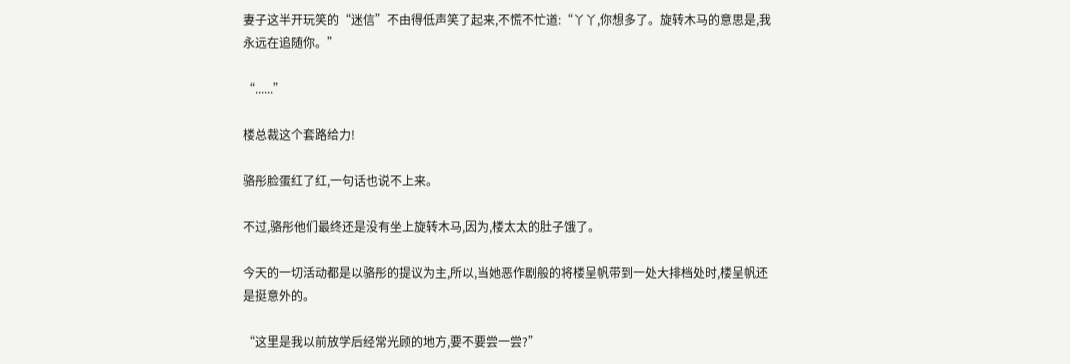妻子这半开玩笑的“迷信”不由得低声笑了起来,不慌不忙道:“丫丫,你想多了。旋转木马的意思是,我永远在追随你。”

“......”

楼总裁这个套路给力!

骆彤脸蛋红了红,一句话也说不上来。

不过,骆彤他们最终还是没有坐上旋转木马,因为,楼太太的肚子饿了。

今天的一切活动都是以骆彤的提议为主,所以,当她恶作剧般的将楼呈帆带到一处大排档处时,楼呈帆还是挺意外的。

“这里是我以前放学后经常光顾的地方,要不要尝一尝?”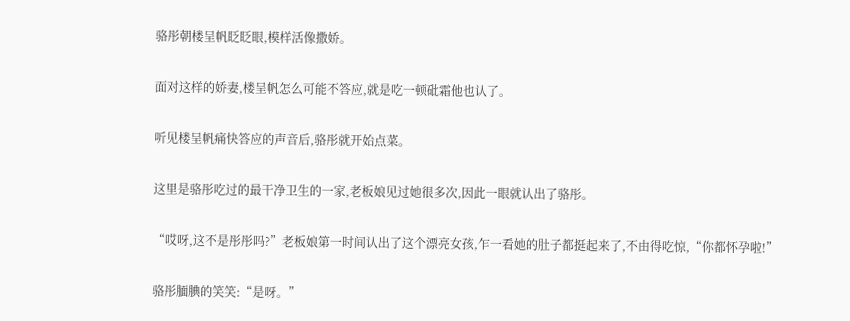骆彤朝楼呈帆眨眨眼,模样活像撒娇。

面对这样的娇妻,楼呈帆怎么可能不答应,就是吃一顿砒霜他也认了。

听见楼呈帆痛快答应的声音后,骆彤就开始点菜。

这里是骆彤吃过的最干净卫生的一家,老板娘见过她很多次,因此一眼就认出了骆彤。

“哎呀,这不是彤彤吗?”老板娘第一时间认出了这个漂亮女孩,乍一看她的肚子都挺起来了,不由得吃惊,“你都怀孕啦!”

骆彤腼腆的笑笑:“是呀。”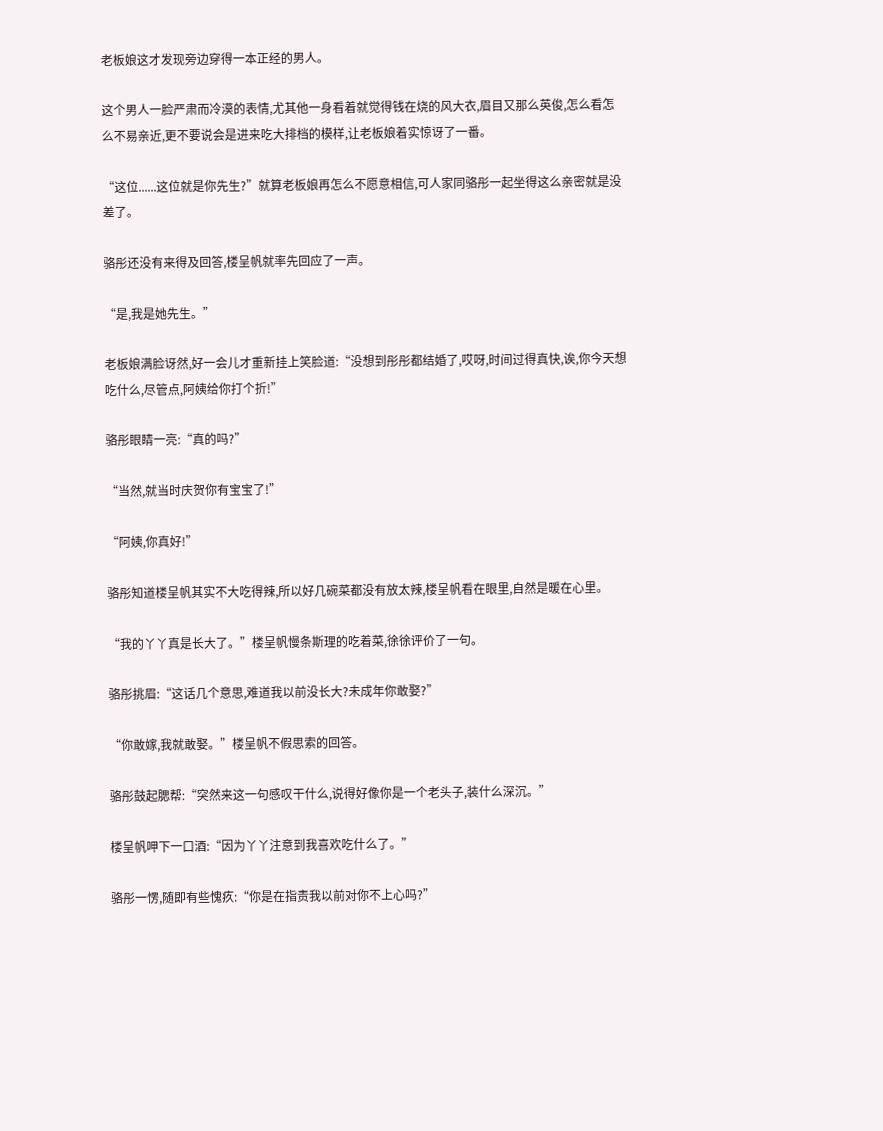老板娘这才发现旁边穿得一本正经的男人。

这个男人一脸严肃而冷漠的表情,尤其他一身看着就觉得钱在烧的风大衣,眉目又那么英俊,怎么看怎么不易亲近,更不要说会是进来吃大排档的模样,让老板娘着实惊讶了一番。

“这位......这位就是你先生?”就算老板娘再怎么不愿意相信,可人家同骆彤一起坐得这么亲密就是没差了。

骆彤还没有来得及回答,楼呈帆就率先回应了一声。

“是,我是她先生。”

老板娘满脸讶然,好一会儿才重新挂上笑脸道:“没想到彤彤都结婚了,哎呀,时间过得真快,诶,你今天想吃什么,尽管点,阿姨给你打个折!”

骆彤眼睛一亮:“真的吗?”

“当然,就当时庆贺你有宝宝了!”

“阿姨,你真好!”

骆彤知道楼呈帆其实不大吃得辣,所以好几碗菜都没有放太辣,楼呈帆看在眼里,自然是暖在心里。

“我的丫丫真是长大了。”楼呈帆慢条斯理的吃着菜,徐徐评价了一句。

骆彤挑眉:“这话几个意思,难道我以前没长大?未成年你敢娶?”

“你敢嫁,我就敢娶。”楼呈帆不假思索的回答。

骆彤鼓起腮帮:“突然来这一句感叹干什么,说得好像你是一个老头子,装什么深沉。”

楼呈帆呷下一口酒:“因为丫丫注意到我喜欢吃什么了。”

骆彤一愣,随即有些愧疚:“你是在指责我以前对你不上心吗?”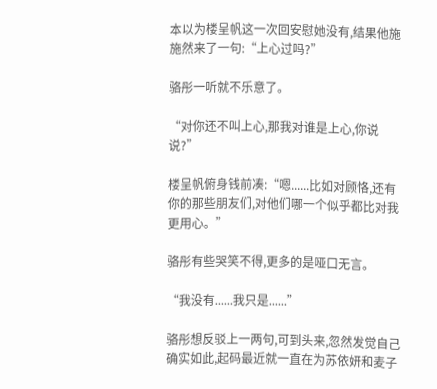本以为楼呈帆这一次回安慰她没有,结果他施施然来了一句:“上心过吗?”

骆彤一听就不乐意了。

“对你还不叫上心,那我对谁是上心,你说说?”

楼呈帆俯身钱前凑:“嗯......比如对顾恪,还有你的那些朋友们,对他们哪一个似乎都比对我更用心。”

骆彤有些哭笑不得,更多的是哑口无言。

“我没有......我只是......”

骆彤想反驳上一两句,可到头来,忽然发觉自己确实如此,起码最近就一直在为苏依妍和麦子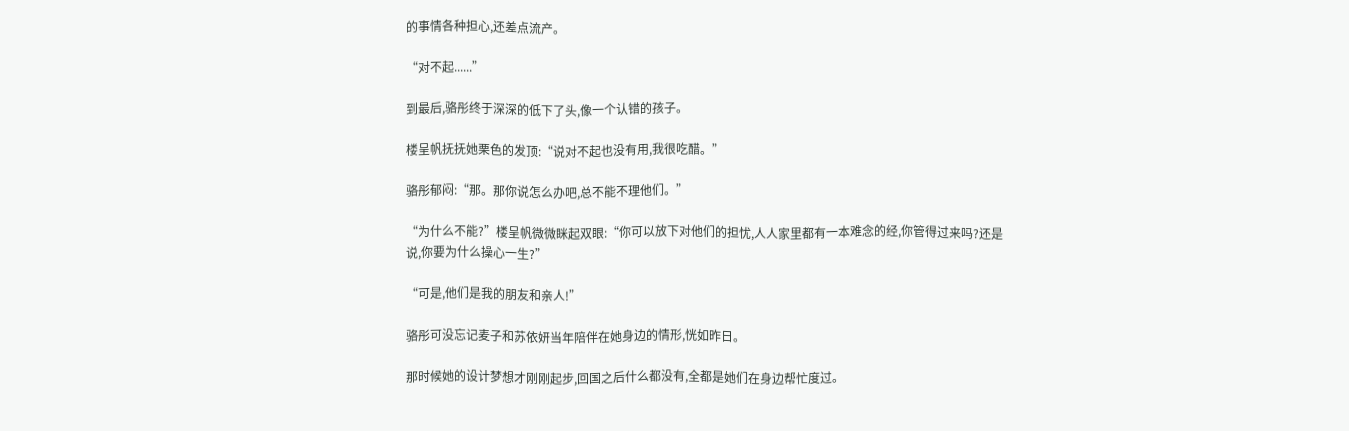的事情各种担心,还差点流产。

“对不起......”

到最后,骆彤终于深深的低下了头,像一个认错的孩子。

楼呈帆抚抚她栗色的发顶:“说对不起也没有用,我很吃醋。”

骆彤郁闷:“那。那你说怎么办吧,总不能不理他们。”

“为什么不能?”楼呈帆微微眯起双眼:“你可以放下对他们的担忧,人人家里都有一本难念的经,你管得过来吗?还是说,你要为什么操心一生?”

“可是,他们是我的朋友和亲人!”

骆彤可没忘记麦子和苏依妍当年陪伴在她身边的情形,恍如昨日。

那时候她的设计梦想才刚刚起步,回国之后什么都没有,全都是她们在身边帮忙度过。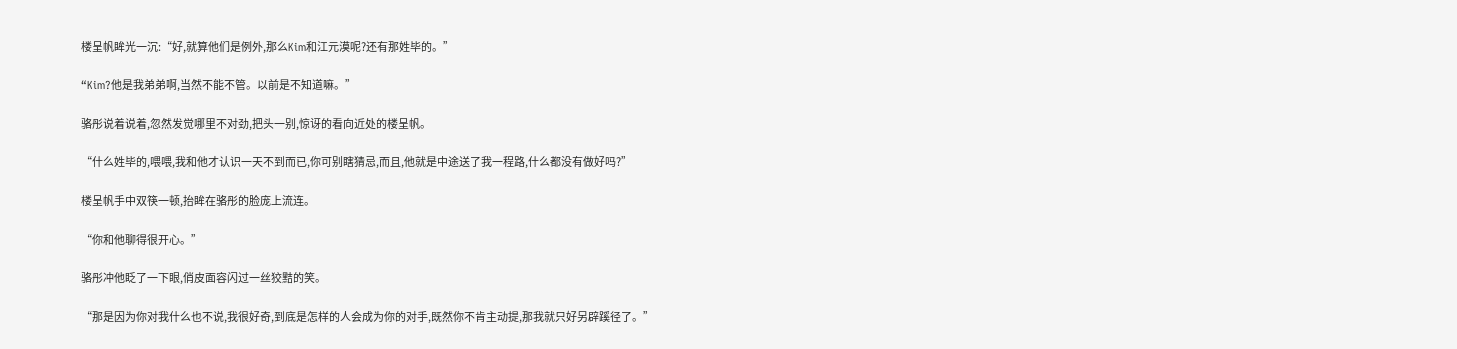楼呈帆眸光一沉:“好,就算他们是例外,那么Kim和江元漠呢?还有那姓毕的。”

“Kim?他是我弟弟啊,当然不能不管。以前是不知道嘛。”

骆彤说着说着,忽然发觉哪里不对劲,把头一别,惊讶的看向近处的楼呈帆。

“什么姓毕的,喂喂,我和他才认识一天不到而已,你可别瞎猜忌,而且,他就是中途送了我一程路,什么都没有做好吗?”

楼呈帆手中双筷一顿,抬眸在骆彤的脸庞上流连。

“你和他聊得很开心。”

骆彤冲他眨了一下眼,俏皮面容闪过一丝狡黠的笑。

“那是因为你对我什么也不说,我很好奇,到底是怎样的人会成为你的对手,既然你不肯主动提,那我就只好另辟蹊径了。”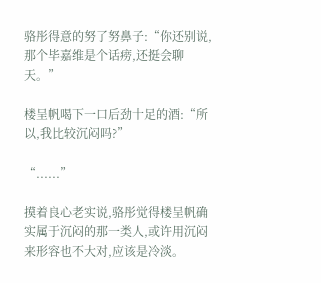骆彤得意的努了努鼻子:“你还别说,那个毕嘉维是个话痨,还挺会聊天。”

楼呈帆喝下一口后劲十足的酒:“所以,我比较沉闷吗?”

“......”

摸着良心老实说,骆彤觉得楼呈帆确实属于沉闷的那一类人,或许用沉闷来形容也不大对,应该是冷淡。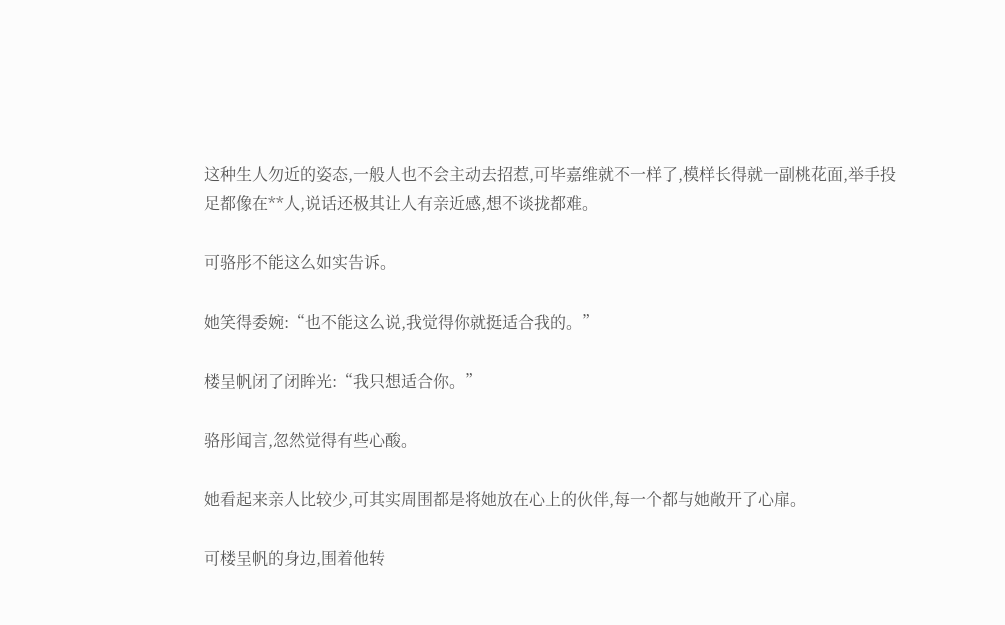这种生人勿近的姿态,一般人也不会主动去招惹,可毕嘉维就不一样了,模样长得就一副桃花面,举手投足都像在**人,说话还极其让人有亲近感,想不谈拢都难。

可骆彤不能这么如实告诉。

她笑得委婉:“也不能这么说,我觉得你就挺适合我的。”

楼呈帆闭了闭眸光:“我只想适合你。”

骆彤闻言,忽然觉得有些心酸。

她看起来亲人比较少,可其实周围都是将她放在心上的伙伴,每一个都与她敞开了心扉。

可楼呈帆的身边,围着他转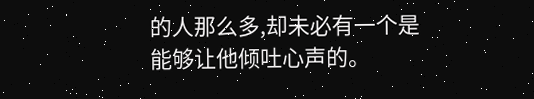的人那么多,却未必有一个是能够让他倾吐心声的。